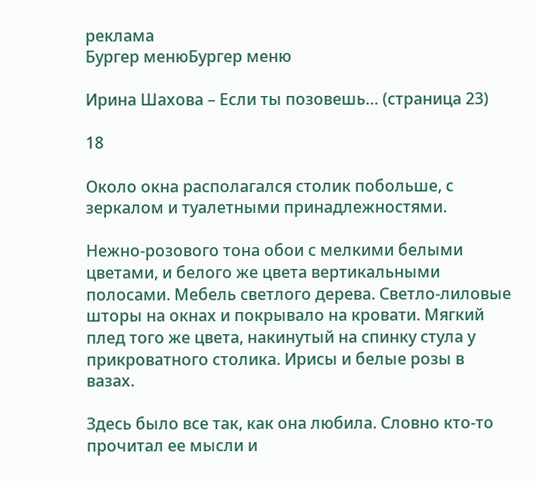реклама
Бургер менюБургер меню

Ирина Шахова – Если ты позовешь… (страница 23)

18

Около окна располагался столик побольше, с зеркалом и туалетными принадлежностями.

Нежно-розового тона обои с мелкими белыми цветами, и белого же цвета вертикальными полосами. Мебель светлого дерева. Светло-лиловые шторы на окнах и покрывало на кровати. Мягкий плед того же цвета, накинутый на спинку стула у прикроватного столика. Ирисы и белые розы в вазах.

Здесь было все так, как она любила. Словно кто-то прочитал ее мысли и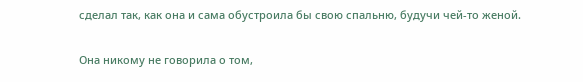сделал так, как она и сама обустроила бы свою спальню, будучи чей-то женой.

Она никому не говорила о том,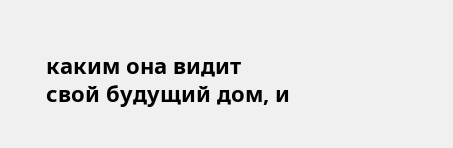каким она видит свой будущий дом, и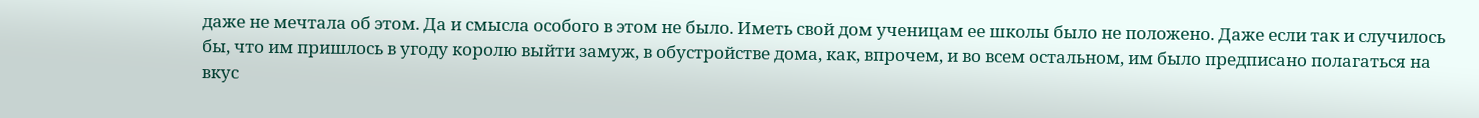даже не мечтала об этом. Да и смысла особого в этом не было. Иметь свой дом ученицам ее школы было не положено. Даже если так и случилось бы, что им пришлось в угоду королю выйти замуж, в обустройстве дома, как, впрочем, и во всем остальном, им было предписано полагаться на вкус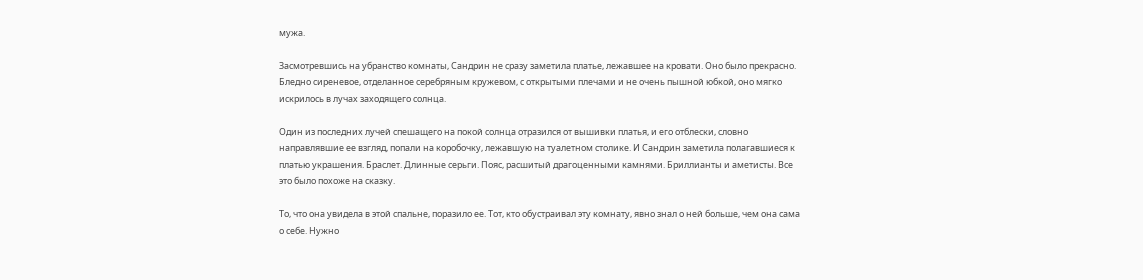мужа.

Засмотревшись на убранство комнаты, Сандрин не сразу заметила платье, лежавшее на кровати. Оно было прекрасно. Бледно сиреневое, отделанное серебряным кружевом, с открытыми плечами и не очень пышной юбкой, оно мягко искрилось в лучах заходящего солнца.

Один из последних лучей спешащего на покой солнца отразился от вышивки платья, и его отблески, словно направлявшие ее взгляд, попали на коробочку, лежавшую на туалетном столике. И Сандрин заметила полагавшиеся к платью украшения. Браслет. Длинные серьги. Пояс, расшитый драгоценными камнями. Бриллианты и аметисты. Все это было похоже на сказку.

То, что она увидела в этой спальне, поразило ее. Тот, кто обустраивал эту комнату, явно знал о ней больше, чем она сама о себе. Нужно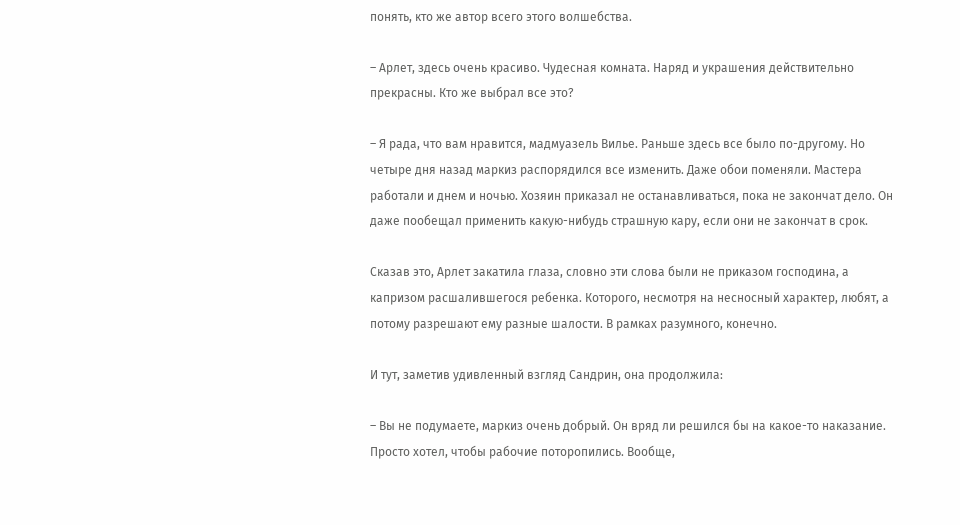понять, кто же автор всего этого волшебства.

– Арлет, здесь очень красиво. Чудесная комната. Наряд и украшения действительно прекрасны. Кто же выбрал все это?

– Я рада, что вам нравится, мадмуазель Вилье. Раньше здесь все было по-другому. Но четыре дня назад маркиз распорядился все изменить. Даже обои поменяли. Мастера работали и днем и ночью. Хозяин приказал не останавливаться, пока не закончат дело. Он даже пообещал применить какую-нибудь страшную кару, если они не закончат в срок.

Сказав это, Арлет закатила глаза, словно эти слова были не приказом господина, а капризом расшалившегося ребенка. Которого, несмотря на несносный характер, любят, а потому разрешают ему разные шалости. В рамках разумного, конечно.

И тут, заметив удивленный взгляд Сандрин, она продолжила:

– Вы не подумаете, маркиз очень добрый. Он вряд ли решился бы на какое-то наказание. Просто хотел, чтобы рабочие поторопились. Вообще,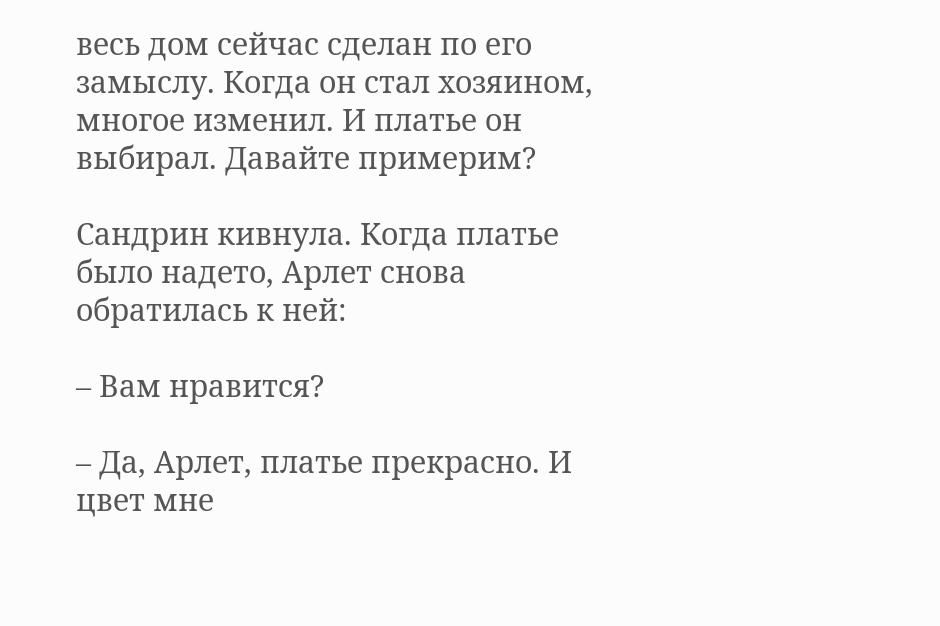весь дом сейчас сделан по его замыслу. Когда он стал хозяином, многое изменил. И платье он выбирал. Давайте примерим?

Сандрин кивнула. Когда платье было надето, Арлет снова обратилась к ней:

– Вам нравится?

– Да, Арлет, платье прекрасно. И цвет мне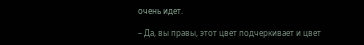очень идет.

– Да, вы правы, этот цвет подчеркивает и цвет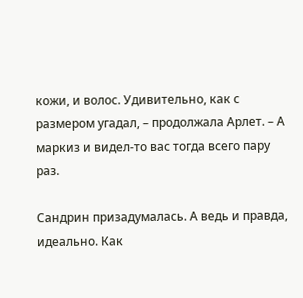кожи, и волос. Удивительно, как с размером угадал, – продолжала Арлет. – А маркиз и видел-то вас тогда всего пару раз.

Сандрин призадумалась. А ведь и правда, идеально. Как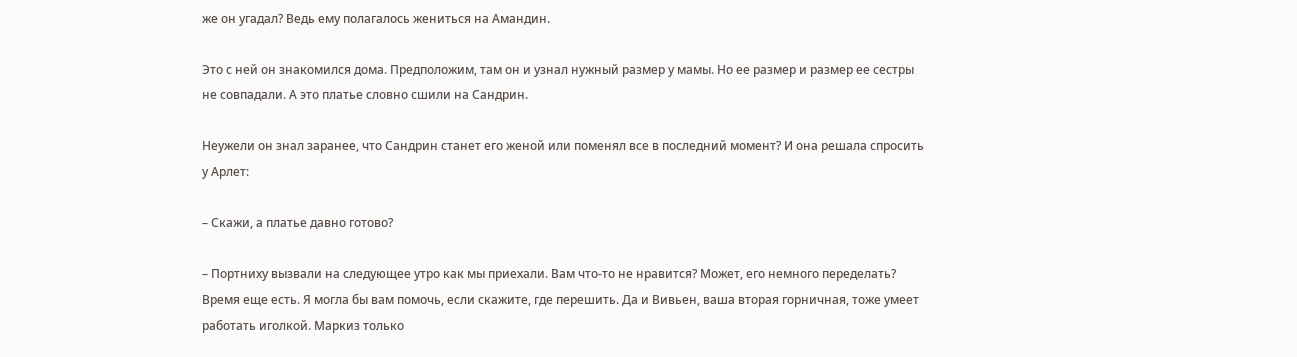же он угадал? Ведь ему полагалось жениться на Амандин.

Это с ней он знакомился дома. Предположим, там он и узнал нужный размер у мамы. Но ее размер и размер ее сестры не совпадали. А это платье словно сшили на Сандрин.

Неужели он знал заранее, что Сандрин станет его женой или поменял все в последний момент? И она решала спросить у Арлет:

– Скажи, а платье давно готово?

– Портниху вызвали на следующее утро как мы приехали. Вам что-то не нравится? Может, его немного переделать? Время еще есть. Я могла бы вам помочь, если скажите, где перешить. Да и Вивьен, ваша вторая горничная, тоже умеет работать иголкой. Маркиз только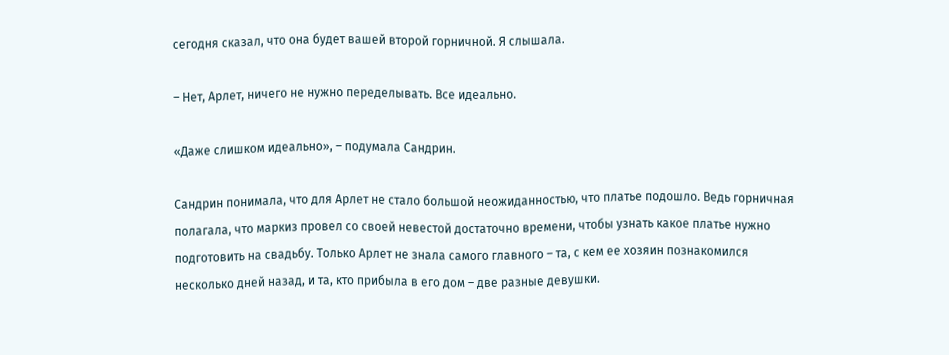сегодня сказал, что она будет вашей второй горничной. Я слышала.

– Нет, Арлет, ничего не нужно переделывать. Все идеально.

«Даже слишком идеально», – подумала Сандрин.

Сандрин понимала, что для Арлет не стало большой неожиданностью, что платье подошло. Ведь горничная полагала, что маркиз провел со своей невестой достаточно времени, чтобы узнать какое платье нужно подготовить на свадьбу. Только Арлет не знала самого главного – та, с кем ее хозяин познакомился несколько дней назад, и та, кто прибыла в его дом – две разные девушки.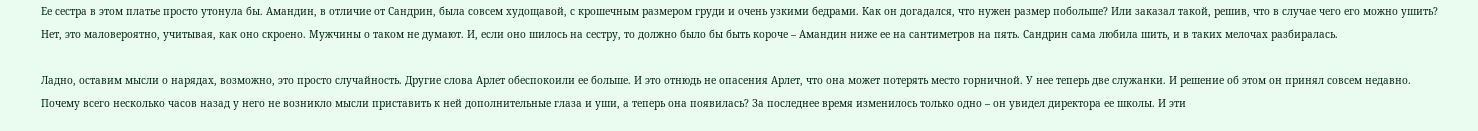Ее сестра в этом платье просто утонула бы. Амандин, в отличие от Сандрин, была совсем худощавой, с крошечным размером груди и очень узкими бедрами. Как он догадался, что нужен размер побольше? Или заказал такой, решив, что в случае чего его можно ушить? Нет, это маловероятно, учитывая, как оно скроено. Мужчины о таком не думают. И, если оно шилось на сестру, то должно было бы быть короче – Амандин ниже ее на сантиметров на пять. Сандрин сама любила шить, и в таких мелочах разбиралась.

Ладно, оставим мысли о нарядах, возможно, это просто случайность. Другие слова Арлет обеспокоили ее больше. И это отнюдь не опасения Арлет, что она может потерять место горничной. У нее теперь две служанки. И решение об этом он принял совсем недавно. Почему всего несколько часов назад у него не возникло мысли приставить к ней дополнительные глаза и уши, а теперь она появилась? За последнее время изменилось только одно – он увидел директора ее школы. И эти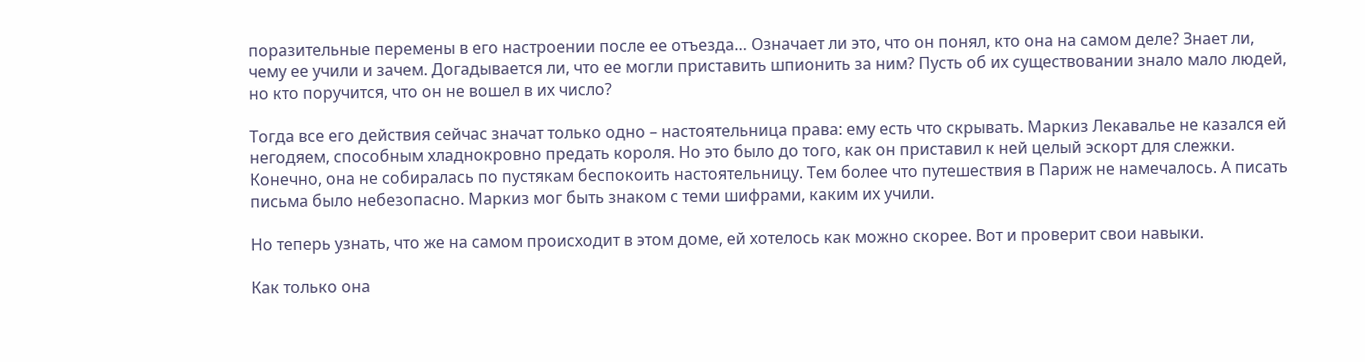поразительные перемены в его настроении после ее отъезда… Означает ли это, что он понял, кто она на самом деле? Знает ли, чему ее учили и зачем. Догадывается ли, что ее могли приставить шпионить за ним? Пусть об их существовании знало мало людей, но кто поручится, что он не вошел в их число?

Тогда все его действия сейчас значат только одно – настоятельница права: ему есть что скрывать. Маркиз Лекавалье не казался ей негодяем, способным хладнокровно предать короля. Но это было до того, как он приставил к ней целый эскорт для слежки. Конечно, она не собиралась по пустякам беспокоить настоятельницу. Тем более что путешествия в Париж не намечалось. А писать письма было небезопасно. Маркиз мог быть знаком с теми шифрами, каким их учили.

Но теперь узнать, что же на самом происходит в этом доме, ей хотелось как можно скорее. Вот и проверит свои навыки.

Как только она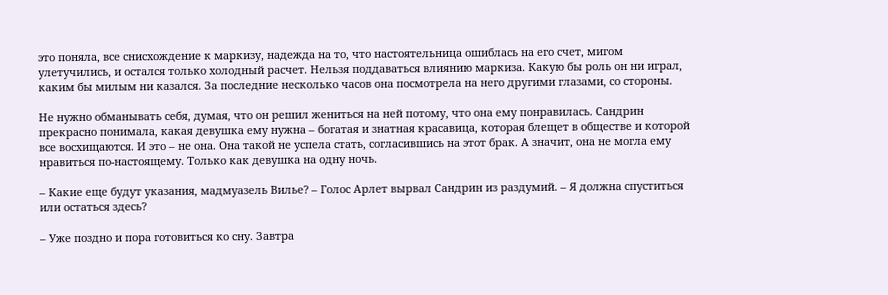это поняла, все снисхождение к маркизу, надежда на то, что настоятельница ошиблась на его счет, мигом улетучились, и остался только холодный расчет. Нельзя поддаваться влиянию маркиза. Какую бы роль он ни играл, каким бы милым ни казался. За последние несколько часов она посмотрела на него другими глазами, со стороны.

Не нужно обманывать себя, думая, что он решил жениться на ней потому, что она ему понравилась. Сандрин прекрасно понимала, какая девушка ему нужна – богатая и знатная красавица, которая блещет в обществе и которой все восхищаются. И это – не она. Она такой не успела стать, согласившись на этот брак. А значит, она не могла ему нравиться по-настоящему. Только как девушка на одну ночь.

– Какие еще будут указания, мадмуазель Вилье? – Голос Арлет вырвал Сандрин из раздумий. – Я должна спуститься или остаться здесь?

– Уже поздно и пора готовиться ко сну. Завтра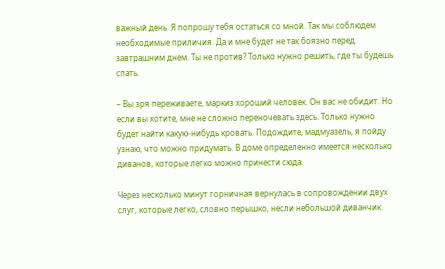важный день. Я попрошу тебя остаться со мной. Так мы соблюдем необходимые приличия. Да и мне будет не так боязно перед завтрашним днем. Ты не против? Только нужно решить, где ты будешь спать.

– Вы зря переживаете, маркиз хороший человек. Он вас не обидит. Но если вы хотите, мне не сложно переночевать здесь. Только нужно будет найти какую-нибудь кровать. Подождите, мадмуазель, я пойду узнаю, что можно придумать. В доме определенно имеется несколько диванов, которые легко можно принести сюда.

Через несколько минут горничная вернулась в сопровождении двух слуг, которые легко, словно перышко, несли небольшой диванчик.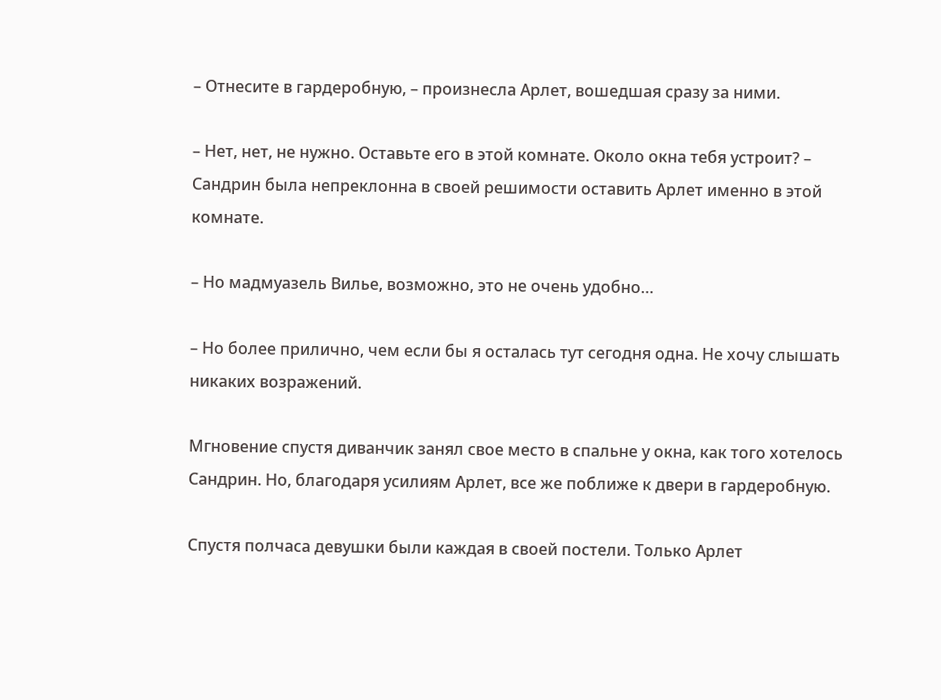– Отнесите в гардеробную, – произнесла Арлет, вошедшая сразу за ними.

– Нет, нет, не нужно. Оставьте его в этой комнате. Около окна тебя устроит? – Сандрин была непреклонна в своей решимости оставить Арлет именно в этой комнате.

– Но мадмуазель Вилье, возможно, это не очень удобно…

– Но более прилично, чем если бы я осталась тут сегодня одна. Не хочу слышать никаких возражений.

Мгновение спустя диванчик занял свое место в спальне у окна, как того хотелось Сандрин. Но, благодаря усилиям Арлет, все же поближе к двери в гардеробную.

Спустя полчаса девушки были каждая в своей постели. Только Арлет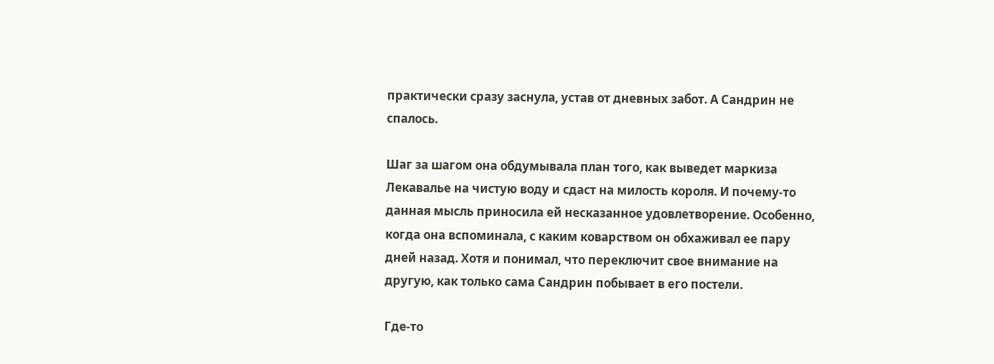практически сразу заснула, устав от дневных забот. А Сандрин не спалось.

Шаг за шагом она обдумывала план того, как выведет маркиза Лекавалье на чистую воду и сдаст на милость короля. И почему-то данная мысль приносила ей несказанное удовлетворение. Особенно, когда она вспоминала, с каким коварством он обхаживал ее пару дней назад. Хотя и понимал, что переключит свое внимание на другую, как только сама Сандрин побывает в его постели.

Где-то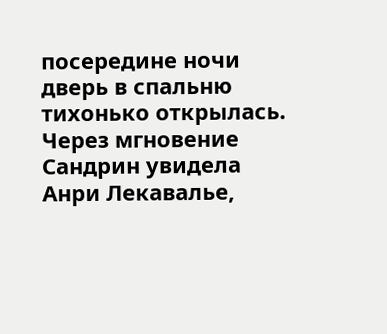посередине ночи дверь в спальню тихонько открылась. Через мгновение Сандрин увидела Анри Лекавалье,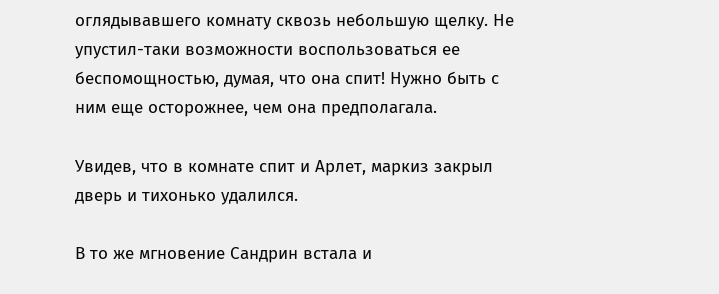оглядывавшего комнату сквозь небольшую щелку. Не упустил-таки возможности воспользоваться ее беспомощностью, думая, что она спит! Нужно быть с ним еще осторожнее, чем она предполагала.

Увидев, что в комнате спит и Арлет, маркиз закрыл дверь и тихонько удалился.

В то же мгновение Сандрин встала и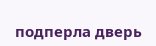подперла дверь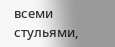всеми стульями,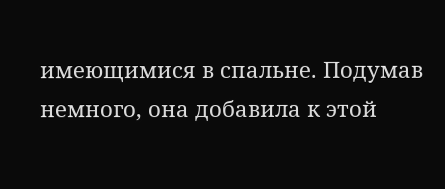имеющимися в спальне. Подумав немного, она добавила к этой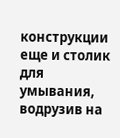конструкции еще и столик для умывания, водрузив на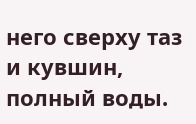него сверху таз и кувшин, полный воды.